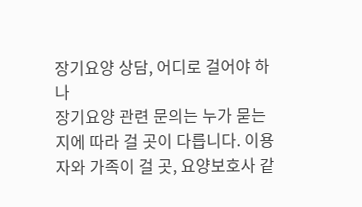장기요양 상담, 어디로 걸어야 하나
장기요양 관련 문의는 누가 묻는지에 따라 걸 곳이 다릅니다. 이용자와 가족이 걸 곳, 요양보호사 같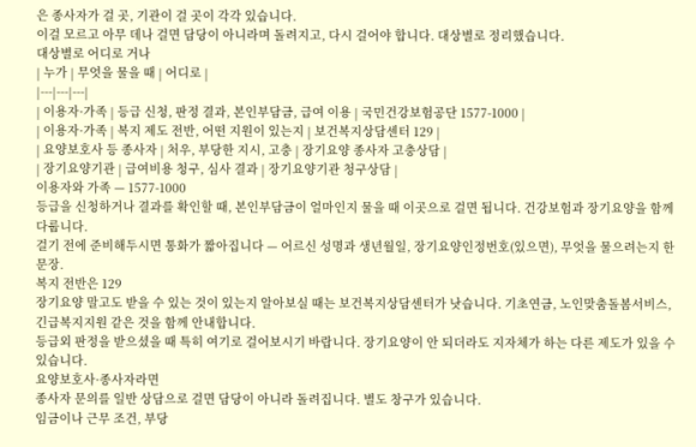은 종사자가 걸 곳, 기관이 걸 곳이 각각 있습니다.
이걸 모르고 아무 데나 걸면 담당이 아니라며 돌려지고, 다시 걸어야 합니다. 대상별로 정리했습니다.
대상별로 어디로 거나
| 누가 | 무엇을 물을 때 | 어디로 |
|---|---|---|
| 이용자·가족 | 등급 신청, 판정 결과, 본인부담금, 급여 이용 | 국민건강보험공단 1577-1000 |
| 이용자·가족 | 복지 제도 전반, 어떤 지원이 있는지 | 보건복지상담센터 129 |
| 요양보호사 등 종사자 | 처우, 부당한 지시, 고충 | 장기요양 종사자 고충상담 |
| 장기요양기관 | 급여비용 청구, 심사 결과 | 장기요양기관 청구상담 |
이용자와 가족 — 1577-1000
등급을 신청하거나 결과를 확인할 때, 본인부담금이 얼마인지 물을 때 이곳으로 걸면 됩니다. 건강보험과 장기요양을 함께 다룹니다.
걸기 전에 준비해두시면 통화가 짧아집니다 — 어르신 성명과 생년월일, 장기요양인정번호(있으면), 무엇을 물으려는지 한 문장.
복지 전반은 129
장기요양 말고도 받을 수 있는 것이 있는지 알아보실 때는 보건복지상담센터가 낫습니다. 기초연금, 노인맞춤돌봄서비스, 긴급복지지원 같은 것을 함께 안내합니다.
등급외 판정을 받으셨을 때 특히 여기로 걸어보시기 바랍니다. 장기요양이 안 되더라도 지자체가 하는 다른 제도가 있을 수 있습니다.
요양보호사·종사자라면
종사자 문의를 일반 상담으로 걸면 담당이 아니라 돌려집니다. 별도 창구가 있습니다.
임금이나 근무 조건, 부당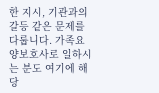한 지시, 기관과의 갈등 같은 문제를 다룹니다. 가족요양보호사로 일하시는 분도 여기에 해당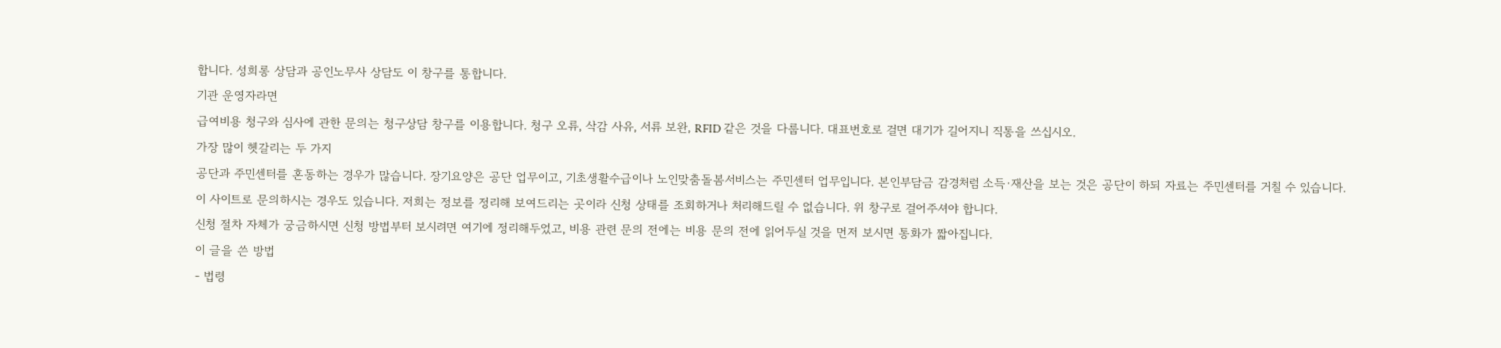합니다. 성희롱 상담과 공인노무사 상담도 이 창구를 통합니다.
기관 운영자라면
급여비용 청구와 심사에 관한 문의는 청구상담 창구를 이용합니다. 청구 오류, 삭감 사유, 서류 보완, RFID 같은 것을 다룹니다. 대표번호로 걸면 대기가 길어지니 직통을 쓰십시오.
가장 많이 헷갈리는 두 가지
공단과 주민센터를 혼동하는 경우가 많습니다. 장기요양은 공단 업무이고, 기초생활수급이나 노인맞춤돌봄서비스는 주민센터 업무입니다. 본인부담금 감경처럼 소득·재산을 보는 것은 공단이 하되 자료는 주민센터를 거칠 수 있습니다.
이 사이트로 문의하시는 경우도 있습니다. 저희는 정보를 정리해 보여드리는 곳이라 신청 상태를 조회하거나 처리해드릴 수 없습니다. 위 창구로 걸어주셔야 합니다.
신청 절차 자체가 궁금하시면 신청 방법부터 보시려면 여기에 정리해두었고, 비용 관련 문의 전에는 비용 문의 전에 읽어두실 것을 먼저 보시면 통화가 짧아집니다.
이 글을 쓴 방법
- 법령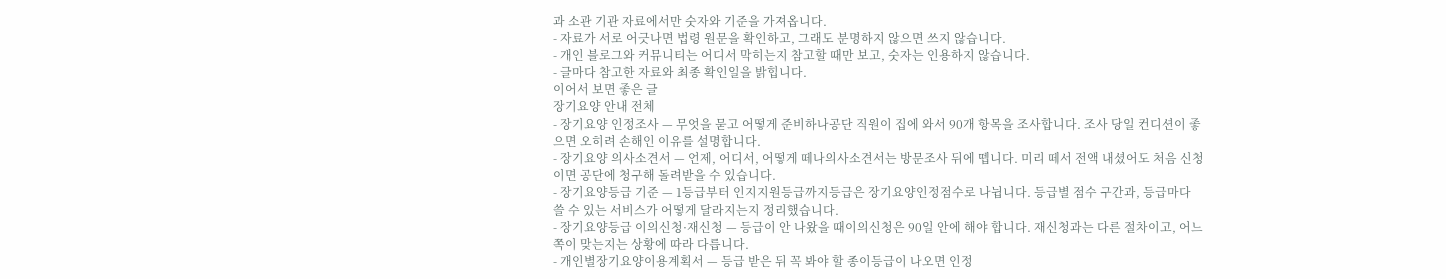과 소관 기관 자료에서만 숫자와 기준을 가져옵니다.
- 자료가 서로 어긋나면 법령 원문을 확인하고, 그래도 분명하지 않으면 쓰지 않습니다.
- 개인 블로그와 커뮤니티는 어디서 막히는지 참고할 때만 보고, 숫자는 인용하지 않습니다.
- 글마다 참고한 자료와 최종 확인일을 밝힙니다.
이어서 보면 좋은 글
장기요양 안내 전체
- 장기요양 인정조사 — 무엇을 묻고 어떻게 준비하나공단 직원이 집에 와서 90개 항목을 조사합니다. 조사 당일 컨디션이 좋으면 오히려 손해인 이유를 설명합니다.
- 장기요양 의사소견서 — 언제, 어디서, 어떻게 떼나의사소견서는 방문조사 뒤에 뗍니다. 미리 떼서 전액 내셨어도 처음 신청이면 공단에 청구해 돌려받을 수 있습니다.
- 장기요양등급 기준 — 1등급부터 인지지원등급까지등급은 장기요양인정점수로 나뉩니다. 등급별 점수 구간과, 등급마다 쓸 수 있는 서비스가 어떻게 달라지는지 정리했습니다.
- 장기요양등급 이의신청·재신청 — 등급이 안 나왔을 때이의신청은 90일 안에 해야 합니다. 재신청과는 다른 절차이고, 어느 쪽이 맞는지는 상황에 따라 다릅니다.
- 개인별장기요양이용계획서 — 등급 받은 뒤 꼭 봐야 할 종이등급이 나오면 인정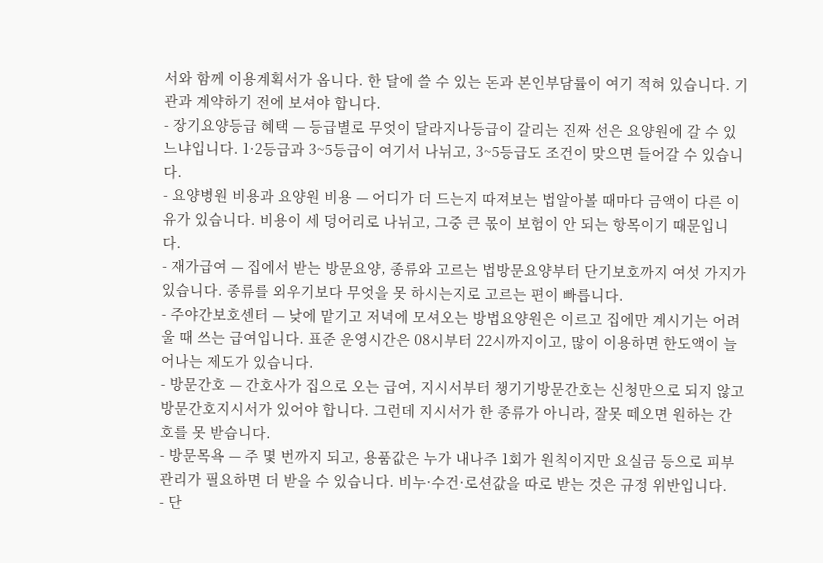서와 함께 이용계획서가 옵니다. 한 달에 쓸 수 있는 돈과 본인부담률이 여기 적혀 있습니다. 기관과 계약하기 전에 보셔야 합니다.
- 장기요양등급 혜택 — 등급별로 무엇이 달라지나등급이 갈리는 진짜 선은 요양원에 갈 수 있느냐입니다. 1·2등급과 3~5등급이 여기서 나뉘고, 3~5등급도 조건이 맞으면 들어갈 수 있습니다.
- 요양병원 비용과 요양원 비용 — 어디가 더 드는지 따져보는 법알아볼 때마다 금액이 다른 이유가 있습니다. 비용이 세 덩어리로 나뉘고, 그중 큰 몫이 보험이 안 되는 항목이기 때문입니다.
- 재가급여 — 집에서 받는 방문요양, 종류와 고르는 법방문요양부터 단기보호까지 여섯 가지가 있습니다. 종류를 외우기보다 무엇을 못 하시는지로 고르는 편이 빠릅니다.
- 주야간보호센터 — 낮에 맡기고 저녁에 모셔오는 방법요양원은 이르고 집에만 계시기는 어려울 때 쓰는 급여입니다. 표준 운영시간은 08시부터 22시까지이고, 많이 이용하면 한도액이 늘어나는 제도가 있습니다.
- 방문간호 — 간호사가 집으로 오는 급여, 지시서부터 챙기기방문간호는 신청만으로 되지 않고 방문간호지시서가 있어야 합니다. 그런데 지시서가 한 종류가 아니라, 잘못 떼오면 원하는 간호를 못 받습니다.
- 방문목욕 — 주 몇 번까지 되고, 용품값은 누가 내나주 1회가 원칙이지만 요실금 등으로 피부 관리가 필요하면 더 받을 수 있습니다. 비누·수건·로션값을 따로 받는 것은 규정 위반입니다.
- 단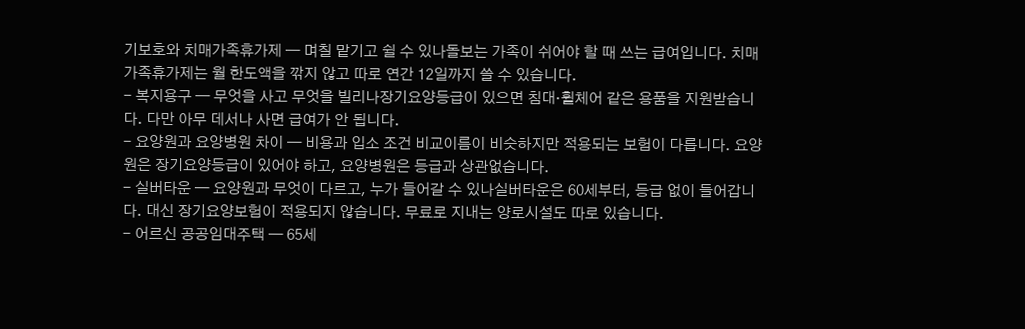기보호와 치매가족휴가제 — 며칠 맡기고 쉴 수 있나돌보는 가족이 쉬어야 할 때 쓰는 급여입니다. 치매가족휴가제는 월 한도액을 깎지 않고 따로 연간 12일까지 쓸 수 있습니다.
- 복지용구 — 무엇을 사고 무엇을 빌리나장기요양등급이 있으면 침대·휠체어 같은 용품을 지원받습니다. 다만 아무 데서나 사면 급여가 안 됩니다.
- 요양원과 요양병원 차이 — 비용과 입소 조건 비교이름이 비슷하지만 적용되는 보험이 다릅니다. 요양원은 장기요양등급이 있어야 하고, 요양병원은 등급과 상관없습니다.
- 실버타운 — 요양원과 무엇이 다르고, 누가 들어갈 수 있나실버타운은 60세부터, 등급 없이 들어갑니다. 대신 장기요양보험이 적용되지 않습니다. 무료로 지내는 양로시설도 따로 있습니다.
- 어르신 공공임대주택 — 65세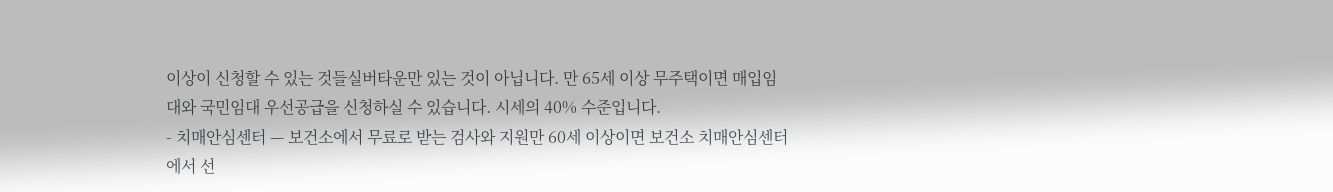이상이 신청할 수 있는 것들실버타운만 있는 것이 아닙니다. 만 65세 이상 무주택이면 매입임대와 국민임대 우선공급을 신청하실 수 있습니다. 시세의 40% 수준입니다.
- 치매안심센터 — 보건소에서 무료로 받는 검사와 지원만 60세 이상이면 보건소 치매안심센터에서 선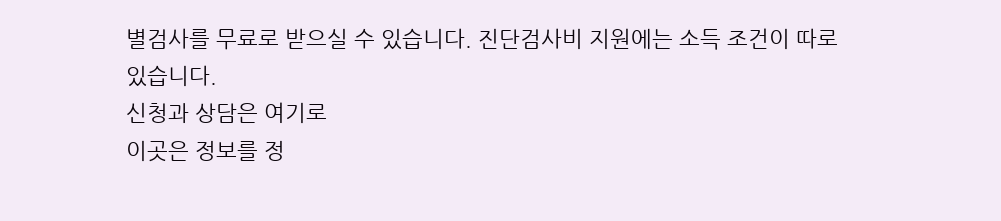별검사를 무료로 받으실 수 있습니다. 진단검사비 지원에는 소득 조건이 따로 있습니다.
신청과 상담은 여기로
이곳은 정보를 정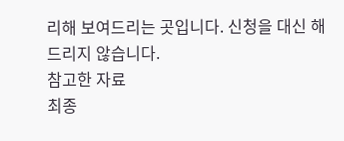리해 보여드리는 곳입니다. 신청을 대신 해드리지 않습니다.
참고한 자료
최종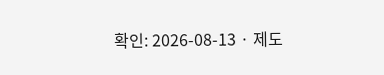확인: 2026-08-13 · 제도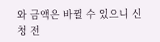와 금액은 바뀔 수 있으니 신청 전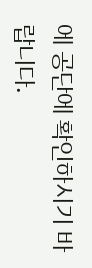에 공단에 확인하시기 바랍니다.